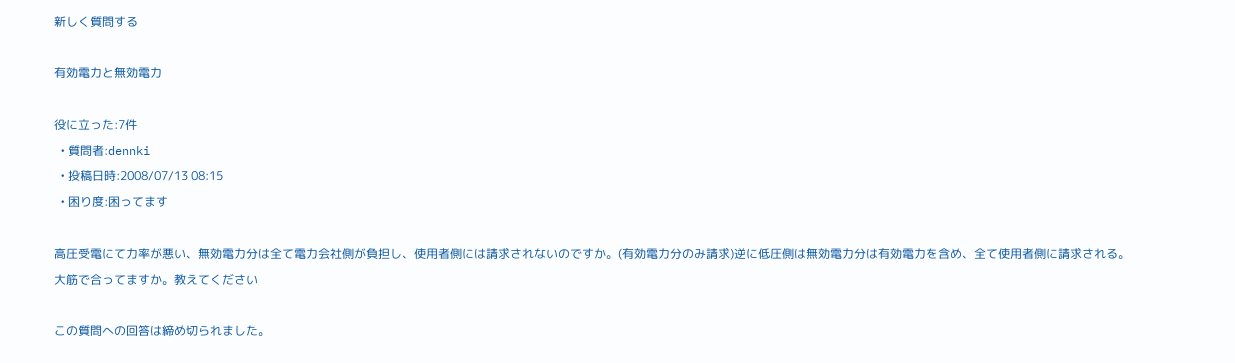新しく質問する

有効電力と無効電力

役に立った:7件
  • 質問者:dennki
  • 投稿日時:2008/07/13 08:15
  • 困り度:困ってます

高圧受電にて力率が悪い、無効電力分は全て電力会社側が負担し、使用者側には請求されないのですか。(有効電力分のみ請求)逆に低圧側は無効電力分は有効電力を含め、全て使用者側に請求される。
大筋で合ってますか。教えてください

この質問への回答は締め切られました。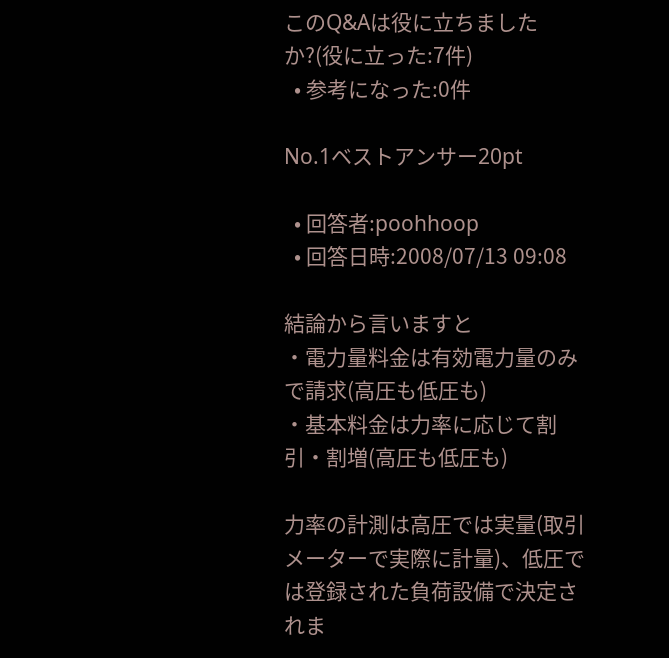このQ&Aは役に立ちましたか?(役に立った:7件)
  • 参考になった:0件

No.1ベストアンサー20pt

  • 回答者:poohhoop
  • 回答日時:2008/07/13 09:08

結論から言いますと
・電力量料金は有効電力量のみで請求(高圧も低圧も)
・基本料金は力率に応じて割引・割増(高圧も低圧も)

力率の計測は高圧では実量(取引メーターで実際に計量)、低圧では登録された負荷設備で決定されま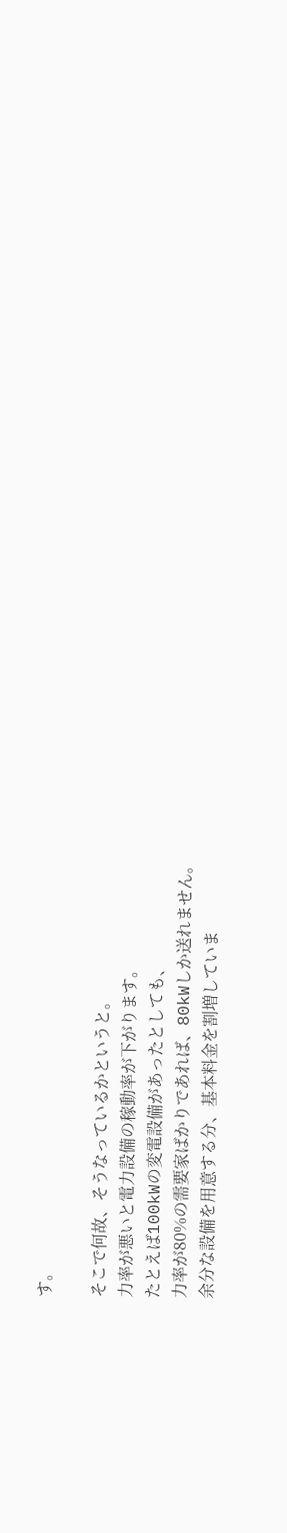す。

そこで何故、そうなっているかというと。
力率が悪いと電力設備の稼動率が下がります。
たとえば100kWの変電設備があったとしても、
力率が80%の需要家ばかりであれば、80kWしか送れません。
余分な設備を用意する分、基本料金を割増していま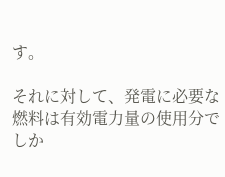す。

それに対して、発電に必要な燃料は有効電力量の使用分でしか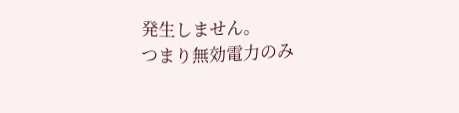発生しません。
つまり無効電力のみ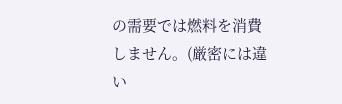の需要では燃料を消費しません。(厳密には違い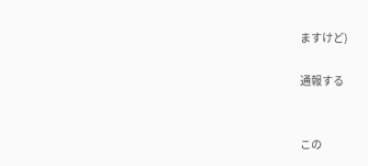ますけど)

通報する


この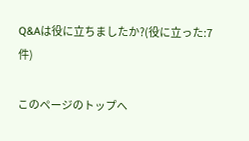Q&Aは役に立ちましたか?(役に立った:7件)

このページのトップへ